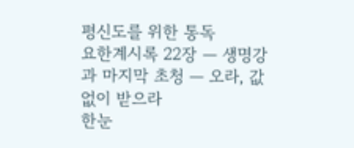평신도를 위한 통독
요한계시록 22장 — 생명강과 마지막 초청 — 오라, 값없이 받으라
한눈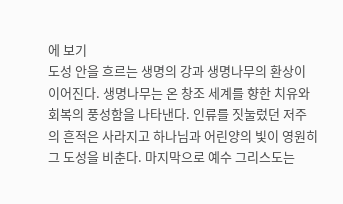에 보기
도성 안을 흐르는 생명의 강과 생명나무의 환상이 이어진다. 생명나무는 온 창조 세계를 향한 치유와 회복의 풍성함을 나타낸다. 인류를 짓눌렀던 저주의 흔적은 사라지고 하나님과 어린양의 빛이 영원히 그 도성을 비춘다. 마지막으로 예수 그리스도는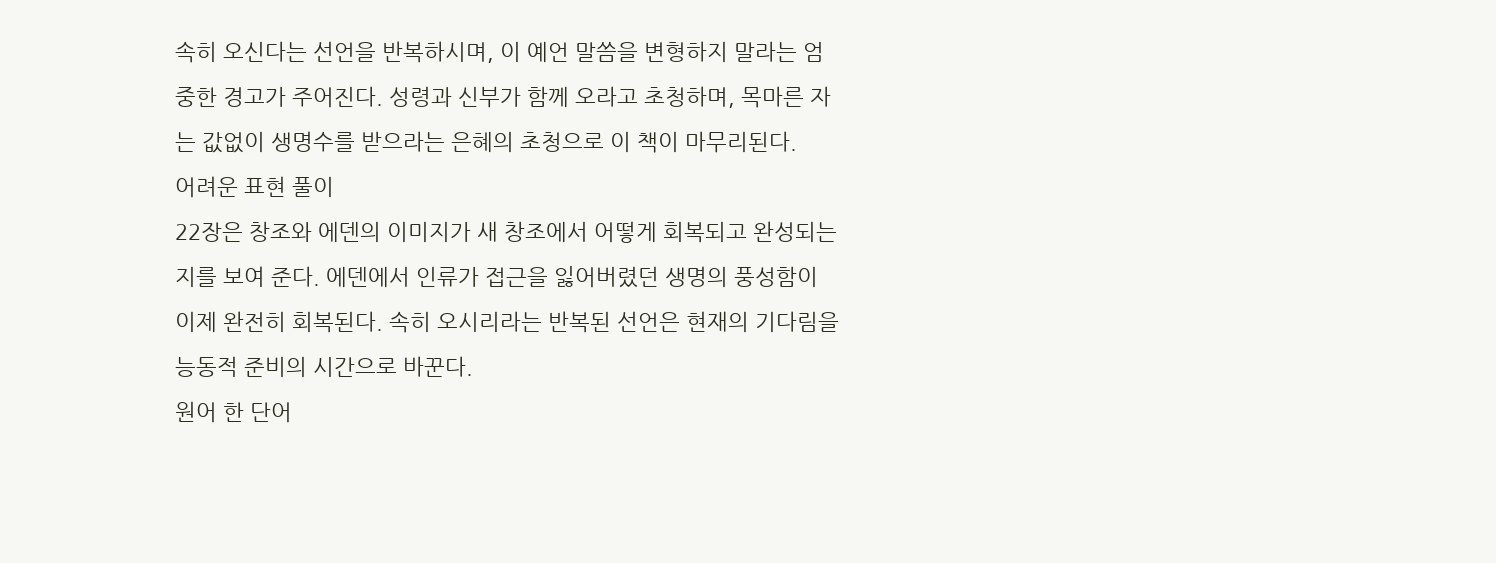속히 오신다는 선언을 반복하시며, 이 예언 말씀을 변형하지 말라는 엄중한 경고가 주어진다. 성령과 신부가 함께 오라고 초청하며, 목마른 자는 값없이 생명수를 받으라는 은혜의 초청으로 이 책이 마무리된다.
어려운 표현 풀이
22장은 창조와 에덴의 이미지가 새 창조에서 어떻게 회복되고 완성되는지를 보여 준다. 에덴에서 인류가 접근을 잃어버렸던 생명의 풍성함이 이제 완전히 회복된다. 속히 오시리라는 반복된 선언은 현재의 기다림을 능동적 준비의 시간으로 바꾼다.
원어 한 단어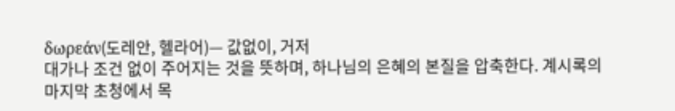δωρεάν(도레안, 헬라어)— 값없이, 거저
대가나 조건 없이 주어지는 것을 뜻하며, 하나님의 은혜의 본질을 압축한다. 계시록의 마지막 초청에서 목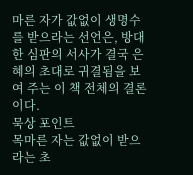마른 자가 값없이 생명수를 받으라는 선언은, 방대한 심판의 서사가 결국 은혜의 초대로 귀결됨을 보여 주는 이 책 전체의 결론이다.
묵상 포인트
목마른 자는 값없이 받으라는 초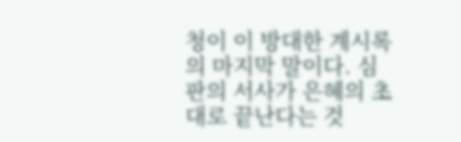청이 이 방대한 계시록의 마지막 말이다. 심판의 서사가 은혜의 초대로 끝난다는 것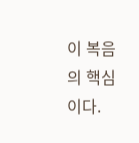이 복음의 핵심이다.